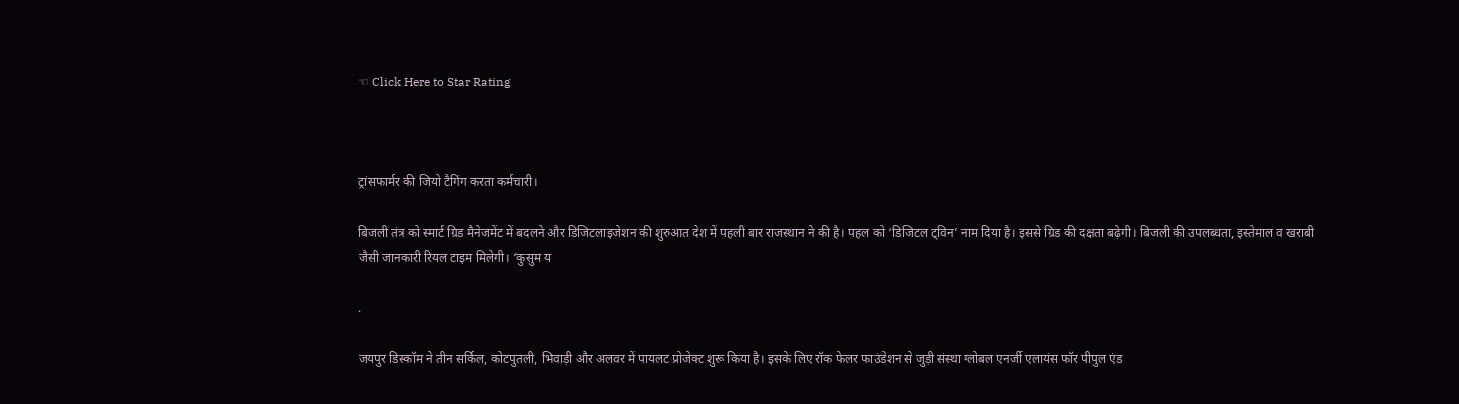☜ Click Here to Star Rating



ट्रांसफार्मर की जियो टैगिंग करता कर्मचारी।

बिजली तंत्र को स्मार्ट ग्रिड मैनेजमेंट में बदलने और डिजिटलाइजेशन की शुरुआत देश में पहली बार राजस्थान ने की है। पहल को ‘डिजिटल ट्विन’ नाम दिया है। इससे ग्रिड की दक्षता बढ़ेगी। बिजली की उपलब्धता, इस्तेमाल व खराबी जैसी जानकारी रियल टाइम मिलेगी। ‘कुसुम य

.

जयपुर डिस्कॉम ने तीन सर्किल, कोटपुतली, भिवाड़ी और अलवर में पायलट प्रोजेक्ट शुरू किया है। इसके लिए रॉक फेलर फाउंडेशन से जुड़ी संस्था ग्लोबल एनर्जी एलायंस फॉर पीपुल एंड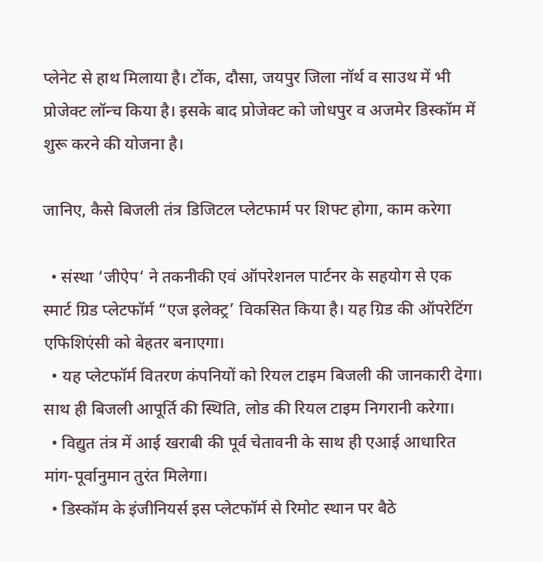प्लेनेट से हाथ मिलाया है। टोंक, दौसा, जयपुर जिला नॉर्थ व साउथ में भी प्रोजेक्ट लॉन्च किया है। इसके बाद प्रोजेक्ट को जोधपुर व अजमेर डिस्कॉम में शुरू करने की योजना है।

जानिए, कैसे बिजली तंत्र डिजिटल प्लेटफार्म पर शिफ्ट होगा, काम करेगा

  • संस्था ‘जीऐप‘ ने तकनीकी एवं ऑपरेशनल पार्टनर के सहयोग से एक स्मार्ट ग्रिड प्लेटफॉर्म “एज इलेक्ट्र’ विकसित किया है। यह ग्रिड की ऑपरेटिंग एफिशिएंसी को बेहतर बनाएगा।
  • यह प्लेटफॉर्म वितरण कंपनियों को रियल टाइम बिजली की जानकारी देगा। साथ ही बिजली आपूर्ति की स्थिति, लोड की रियल टाइम निगरानी करेगा।
  • विद्युत तंत्र में आई खराबी की पूर्व चेतावनी के साथ ही एआई आधारित मांग-पूर्वानुमान तुरंत मिलेगा।
  • डिस्कॉम के इंजीनियर्स इस प्लेटफॉर्म से रिमोट स्थान पर बैठे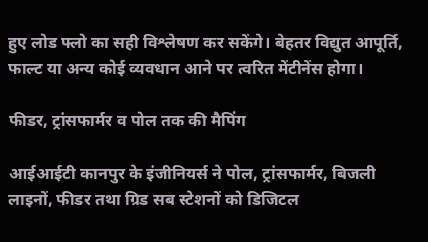हुए लोड फ्लो का सही विश्लेषण कर सकेंगे। बेहतर विद्युत आपूर्ति, फाल्ट या अन्य कोई व्यवधान आने पर त्वरित मेंटीनेंस होगा।

फीडर, ट्रांसफार्मर व पोल तक की मैपिंग

आईआईटी कानपुर के इंजीनियर्स ने पोल, ट्रांसफार्मर, बिजली लाइनों, फीडर तथा ग्रिड सब स्टेशनों को डिजिटल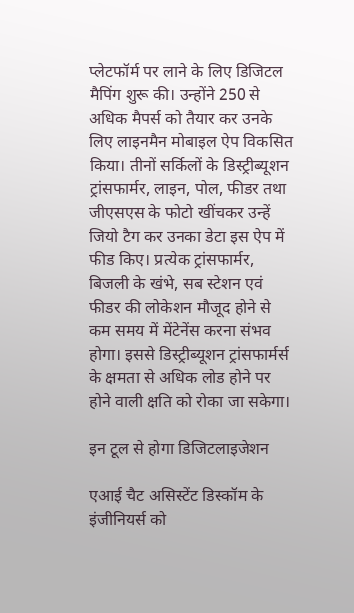प्लेटफॉर्म पर लाने के लिए डिजिटल मैपिंग शुरू की। उन्होंने 250 से अधिक मैपर्स को तैयार कर उनके लिए लाइनमैन मोबाइल ऐप विकसित किया। तीनों सर्किलों के डिस्ट्रीब्यूशन ट्रांसफार्मर, लाइन, पोल, फीडर तथा जीएसएस के फोटो खींचकर उन्हें जियो टैग कर उनका डेटा इस ऐप में फीड किए। प्रत्येक ट्रांसफार्मर, बिजली के खंभे, सब स्टेशन एवं फीडर की लोकेशन मौजूद होने से कम समय में मेंटेनेंस करना संभव होगा। इससे डिस्ट्रीब्यूशन ट्रांसफार्मर्स के क्षमता से अधिक लोड होने पर होने वाली क्षति को रोका जा सकेगा।

इन टूल से होगा डिजिटलाइजेशन

एआई चैट असिस्टेंट डिस्कॉम के इंजीनियर्स को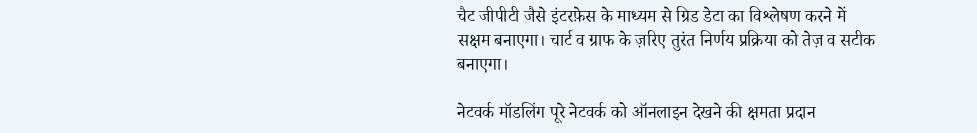चैट जीपीटी जैसे इंटरफ़ेस के माध्यम से ग्रिड डेटा का विश्लेषण करने में सक्षम बनाएगा। चार्ट व ग्राफ के ज़रिए तुरंत निर्णय प्रक्रिया को तेज़ व सटीक बनाएगा।

नेटवर्क मॉडलिंग पूरे नेटवर्क को ऑनलाइन देखने की क्षमता प्रदान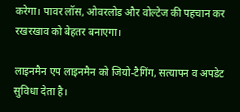करेगा। पावर लॉस, ओवरलोड और वोल्टेज की पहचान कर रखरखाव को बेहतर बनाएगा।

लाइनमैन एप लाइनमैन को जियो-टैगिंग, सत्यापन व अपडेट सुविधा देता है।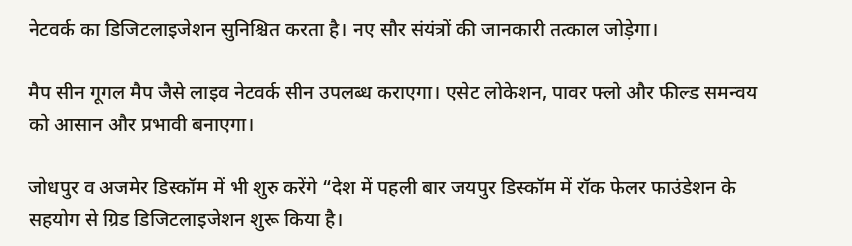नेटवर्क का डिजिटलाइजेशन सुनिश्चित करता है। नए सौर संयंत्रों की जानकारी तत्काल जोड़ेगा।

मैप सीन गूगल मैप जैसे लाइव नेटवर्क सीन उपलब्ध कराएगा। एसेट लोकेशन, पावर फ्लो और फील्ड समन्वय को आसान और प्रभावी बनाएगा।

जोधपुर व अजमेर डिस्कॉम में भी शुरु करेंगे “देश में पहली बार जयपुर डिस्कॉम में रॉक फेलर फाउंडेशन के सहयोग से ग्रिड डिजिटलाइजेशन शुरू किया है।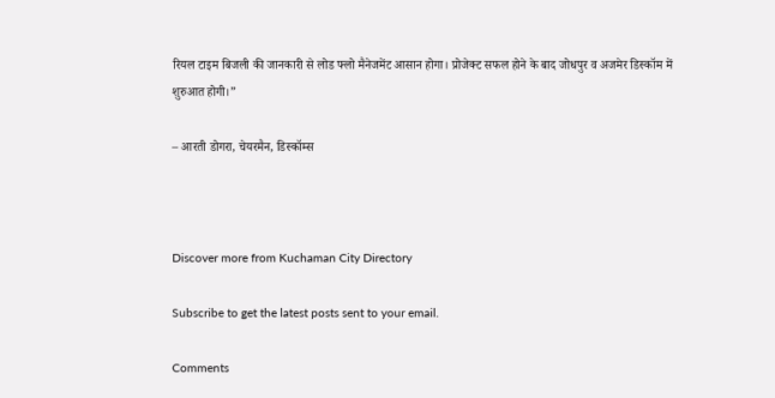रियल टाइम बिजली की जानकारी से लोड फ्लो मैनेजमेंट आसान होगा। प्रोजेक्ट सफल होने के बाद जोधपुर व अजमेर डिस्कॉम में शुरुआत होगी।”

– आरती डोगरा, चेयरमैन, डिस्कॉम्स



Discover more from Kuchaman City Directory

Subscribe to get the latest posts sent to your email.

Comments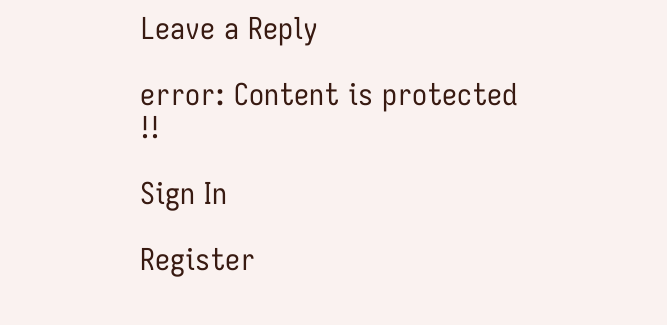Leave a Reply

error: Content is protected !!

Sign In

Register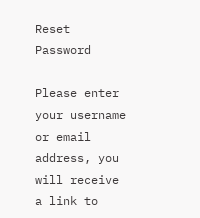Reset Password

Please enter your username or email address, you will receive a link to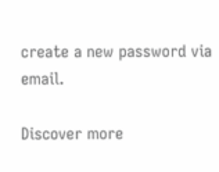create a new password via email.

Discover more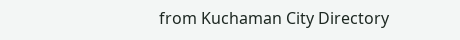from Kuchaman City Directory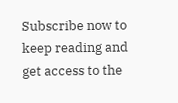Subscribe now to keep reading and get access to the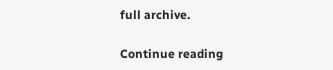full archive.

Continue reading